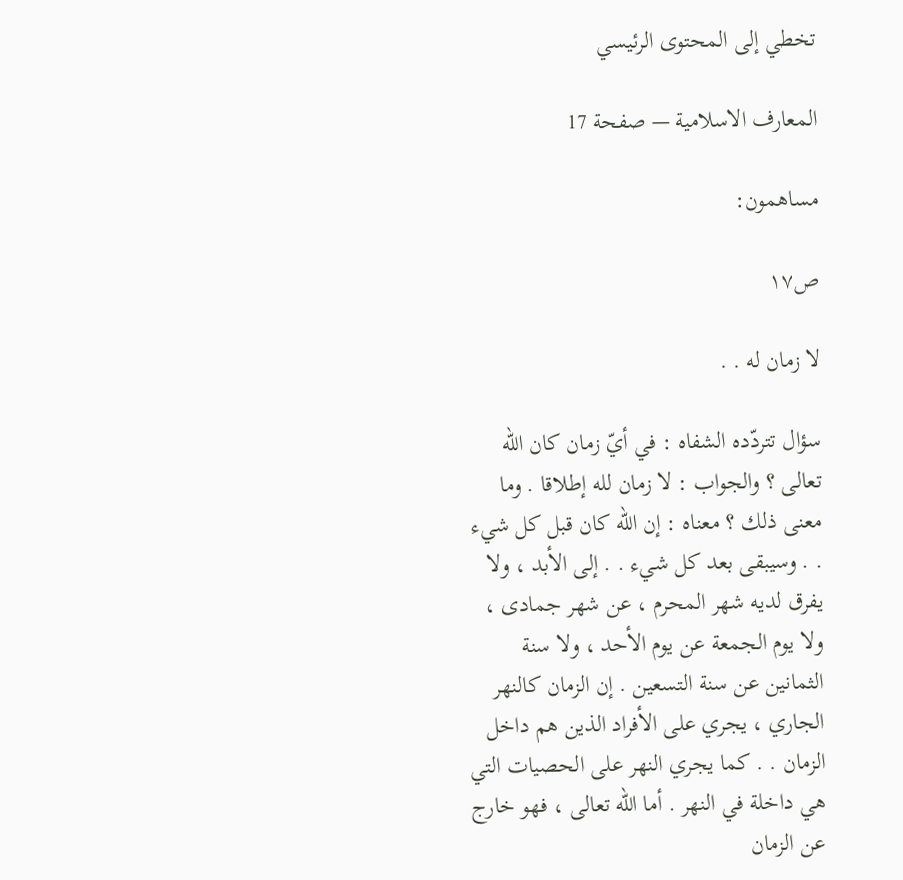تخطي إلى المحتوى الرئيسي

المعارف الاسلامية — صفحة 17

مساهمون:

ص١٧

لا زمان له . .

سؤال تتردّده الشفاه : في أيّ زمان كان الله تعالى ؟ والجواب : لا زمان لله إطلاقا . وما معنى ذلك ؟ معناه : إن الله كان قبل كل شيء . . وسيبقى بعد كل شيء . . إلى الأبد ، ولا يفرق لديه شهر المحرم ، عن شهر جمادى ، ولا يوم الجمعة عن يوم الأحد ، ولا سنة الثمانين عن سنة التسعين . إن الزمان كالنهر الجاري ، يجري على الأفراد الذين هم داخل الزمان . . كما يجري النهر على الحصيات التي هي داخلة في النهر . أما الله تعالى ، فهو خارج عن الزمان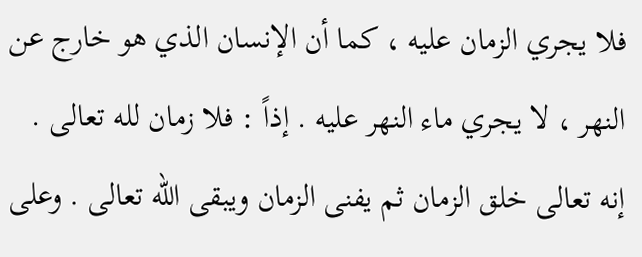فلا يجري الزمان عليه ، كما أن الإنسان الذي هو خارج عن النهر ، لا يجري ماء النهر عليه . إذاً : فلا زمان لله تعالى . إنه تعالى خلق الزمان ثم يفنى الزمان ويبقى الله تعالى . وعلى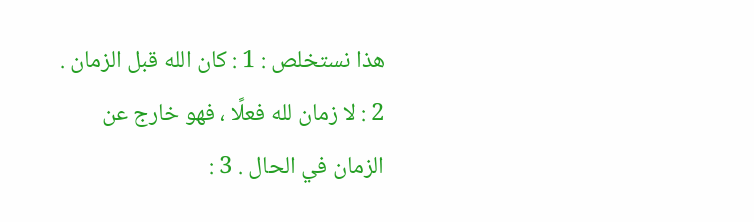هذا نستخلص : 1 : كان الله قبل الزمان . 2 : لا زمان لله فعلًا ، فهو خارج عن الزمان في الحال . 3 :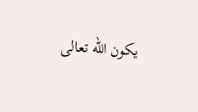يكون الله تعالى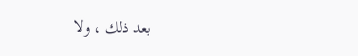بعد ذلك ، ولا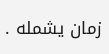زمان يشمله .